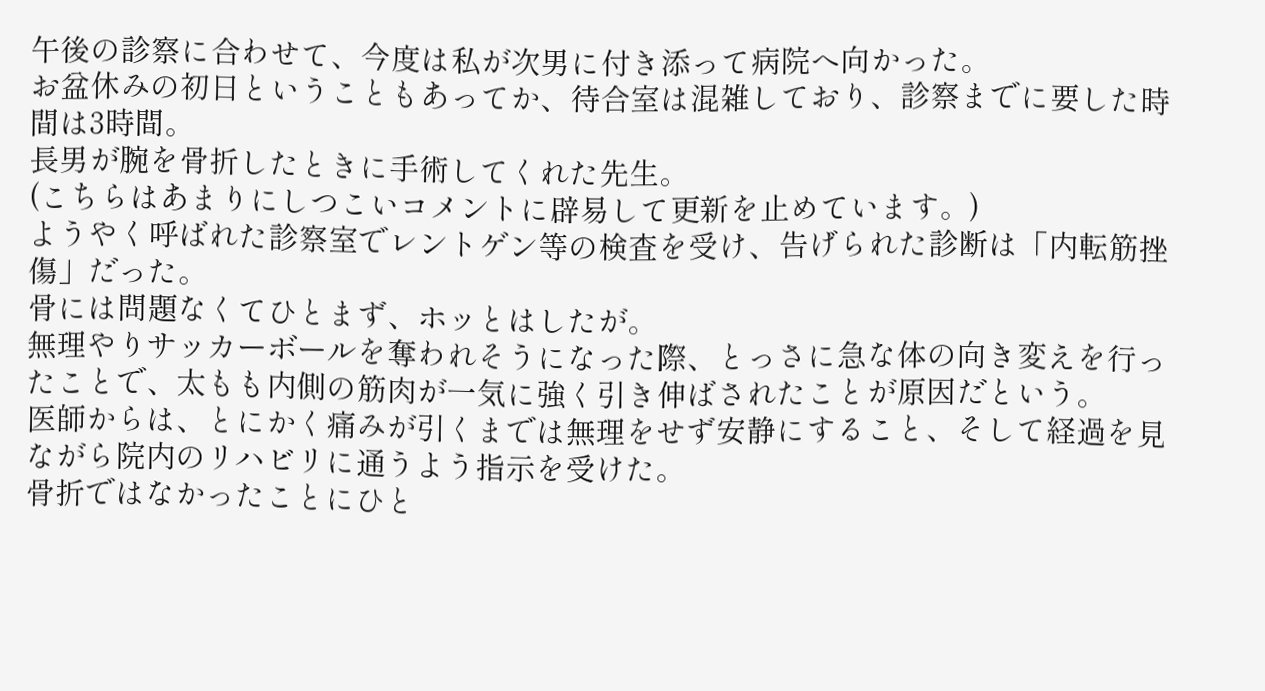午後の診察に合わせて、今度は私が次男に付き添って病院へ向かった。
お盆休みの初日ということもあってか、待合室は混雑しており、診察までに要した時間は3時間。
長男が腕を骨折したときに手術してくれた先生。
(こちらはあまりにしつこいコメントに辟易して更新を止めています。)
ようやく呼ばれた診察室でレントゲン等の検査を受け、告げられた診断は「内転筋挫傷」だった。
骨には問題なくてひとまず、ホッとはしたが。
無理やりサッカーボールを奪われそうになった際、とっさに急な体の向き変えを行ったことで、太もも内側の筋肉が一気に強く引き伸ばされたことが原因だという。
医師からは、とにかく痛みが引くまでは無理をせず安静にすること、そして経過を見ながら院内のリハビリに通うよう指示を受けた。
骨折ではなかったことにひと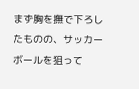まず胸を撫で下ろしたものの、サッカーボールを狙って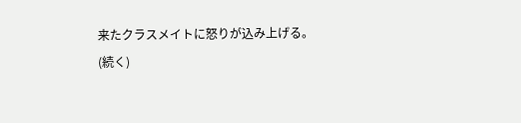来たクラスメイトに怒りが込み上げる。
(続く)